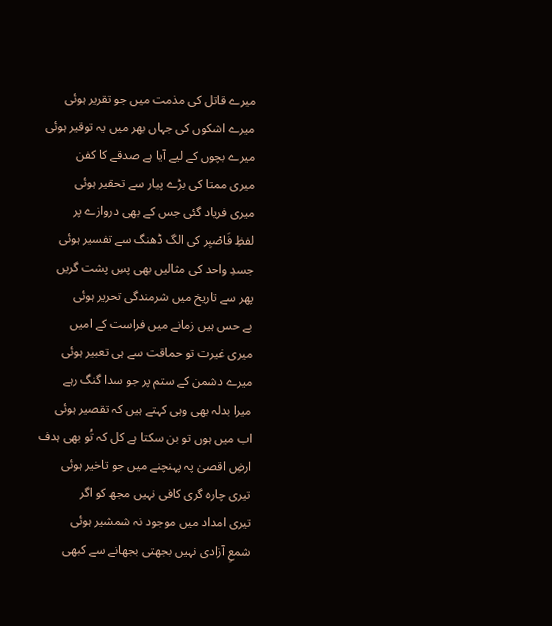میرے قاتل کی مذمت میں جو تقریر ہوئی
میرے اشکوں کی جہاں بھر میں یہ توقیر ہوئی
میرے بچوں کے لیے آیا ہے صدقے کا کفن
میری ممتا کی بڑے پیار سے تحقیر ہوئی
میری فریاد گئی جس کے بھی دروازے پر
لفظِ فَاصْبِر کی الگ ڈھنگ سے تفسیر ہوئی
جسدِ واحد کی مثالیں بھی پسِ پشت گریں
پھر سے تاریخ میں شرمندگی تحریر ہوئی
بے حس ہیں زمانے میں فراست کے امیں
میری غیرت تو حماقت سے ہی تعبیر ہوئی
میرے دشمن کے ستم پر جو سدا گنگ رہے
میرا بدلہ بھی وہی کہتے ہیں کہ تقصیر ہوئی
اب میں ہوں تو بن سکتا ہے کل کہ تُو بھی ہدف
ارضِ اقصیٰ پہ پہنچنے میں جو تاخیر ہوئی
تیری چارہ گری کافی نہیں مجھ کو اگر
تیری امداد میں موجود نہ شمشیر ہوئی
شمعِ آزادی نہیں بجھتی بجھانے سے کبھی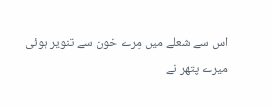اس سے شعلے میں مِرے خون سے تنویر ہوئی
میرے پتھر نے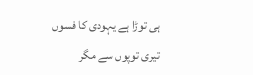ہی توڑا ہے یہودی کا فسوں
تیری توپوں سے مگر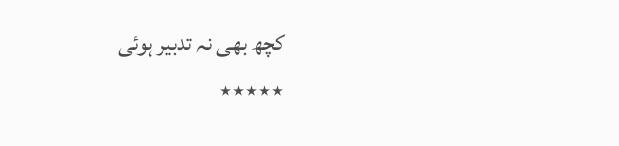کچھ بھی نہ تدبیر ہوئی
٭٭٭٭٭